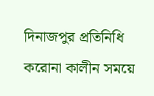দিনাজপুর প্রতিনিধি করোনা কালীন সময়ে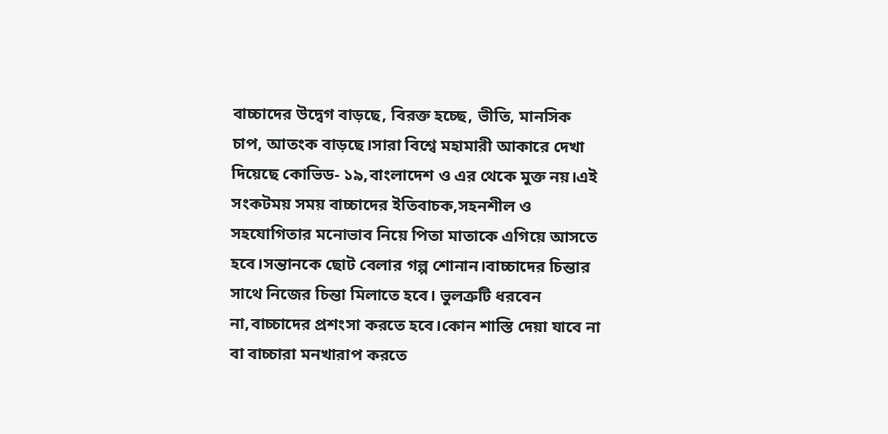বাচ্চাদের উদ্বেগ বাড়ছে, বিরক্ত হচ্ছে, ভীতি, মানসিক চাপ, আতংক বাড়ছে।সারা বিশ্বে মহামারী আকারে দেখা দিয়েছে কোভিড- ১৯,বাংলাদেশ ও এর থেকে মুক্ত নয়।এই সংকটময় সময় বাচ্চাদের ইতিবাচক,সহনশীল ও সহযোগিতার মনোভাব নিয়ে পিতা মাতাকে এগিয়ে আসতে হবে।সন্তানকে ছোট বেলার গল্প শোনান।বাচ্চাদের চিন্তার সাথে নিজের চিন্তা মিলাতে হবে। ভুলত্রুটি ধরবেন না,বাচ্চাদের প্রশংসা করতে হবে।কোন শাস্তি দেয়া যাবে না বা বাচ্চারা মনখারাপ করতে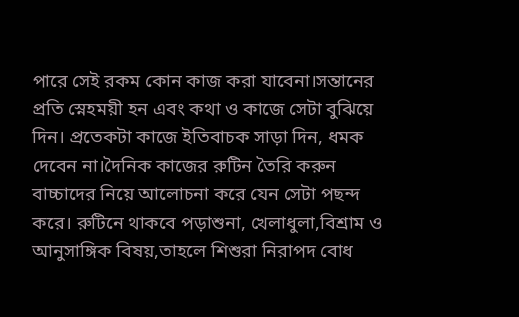পারে সেই রকম কোন কাজ করা যাবেনা।সন্তানের প্রতি স্নেহময়ী হন এবং কথা ও কাজে সেটা বুঝিয়ে দিন। প্রতেকটা কাজে ইতিবাচক সাড়া দিন, ধমক দেবেন না।দৈনিক কাজের রুটিন তৈরি করুন বাচ্চাদের নিয়ে আলোচনা করে যেন সেটা পছন্দ করে। রুটিনে থাকবে পড়াশুনা, খেলাধুলা,বিশ্রাম ও আনুসাঙ্গিক বিষয়,তাহলে শিশুরা নিরাপদ বোধ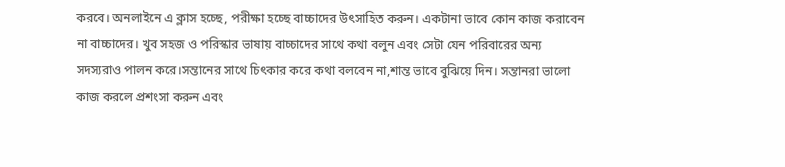করবে। অনলাইনে এ ক্লাস হচ্ছে, পরীক্ষা হচ্ছে বাচ্চাদের উৎসাহিত করুন। একটানা ভাবে কোন কাজ করাবেন না বাচ্চাদের। খুব সহজ ও পরিস্কার ভাষায় বাচ্চাদের সাথে কথা বলুন এবং সেটা যেন পরিবারের অন্য সদস্যরাও পালন করে।সন্তানের সাথে চিৎকার করে কথা বলবেন না,শান্ত ভাবে বুঝিয়ে দিন। সন্তানরা ভালো কাজ করলে প্রশংসা করুন এবং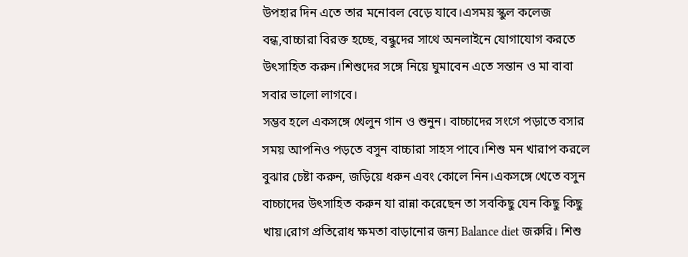উপহার দিন এতে তার মনোবল বেড়ে যাবে।এসময় স্কুল কলেজ বন্ধ,বাচ্চারা বিরক্ত হচ্ছে, বন্ধুদের সাথে অনলাইনে যোগাযোগ করতে উৎসাহিত করুন।শিশুদের সঙ্গে নিয়ে ঘুমাবেন এতে সন্তান ও মা বাবা সবার ভালো লাগবে।
সম্ভব হলে একসঙ্গে খেলুন গান ও শুনুন। বাচ্চাদের সংগে পড়াতে বসার সময় আপনিও পড়তে বসুন বাচ্চারা সাহস পাবে।শিশু মন খারাপ করলে বুঝার চেষ্টা করুন, জড়িয়ে ধরুন এবং কোলে নিন।একসঙ্গে খেতে বসুন বাচ্চাদের উৎসাহিত করুন যা রান্না করেছেন তা সবকিছু যেন কিছু কিছু খায়।রোগ প্রতিরোধ ক্ষমতা বাড়ানোর জন্য Balance diet জরুরি। শিশু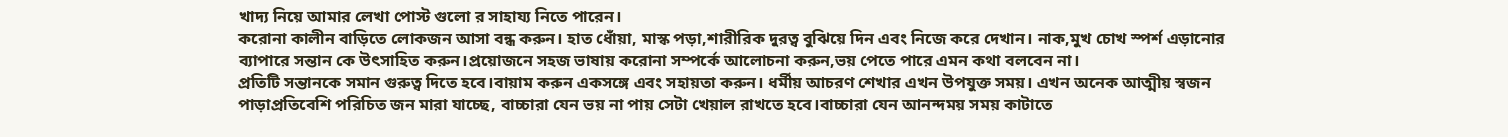খাদ্য নিয়ে আমার লেখা পোস্ট গুলো র সাহায্য নিতে পারেন।
করোনা কালীন বাড়িতে লোকজন আসা বন্ধ করুন। হাত ধোঁয়া, মাস্ক পড়া,শারীরিক দুরত্ব বুঝিয়ে দিন এবং নিজে করে দেখান। নাক,মুখ চোখ স্পর্শ এড়ানোর ব্যাপারে সন্তান কে উৎসাহিত করুন।প্রয়োজনে সহজ ভাষায় করোনা সম্পর্কে আলোচনা করুন,ভয় পেতে পারে এমন কথা বলবেন না।
প্রতিটি সন্তানকে সমান গুরুত্ব দিতে হবে।বায়াম করুন একসঙ্গে এবং সহায়তা করুন। ধর্মীয় আচরণ শেখার এখন উপযুক্ত সময়। এখন অনেক আত্মীয় স্বজন পাড়াপ্রতিবেশি পরিচিত জন মারা যাচ্ছে, বাচ্চারা যেন ভয় না পায় সেটা খেয়াল রাখতে হবে।বাচ্চারা যেন আনন্দময় সময় কাটাতে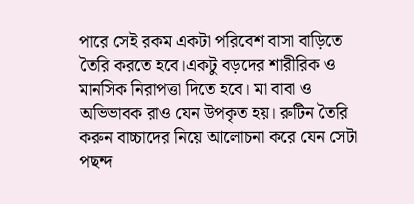পারে সেই রকম একটা পরিবেশ বাসা বাড়িতে তৈরি করতে হবে।একটু বড়দের শারীরিক ও মানসিক নিরাপত্তা দিতে হবে। মা বাবা ও অভিভাবক রাও যেন উপকৃত হয়। রুটিন তৈরি করুন বাচ্চাদের নিয়ে আলোচনা করে যেন সেটা পছন্দ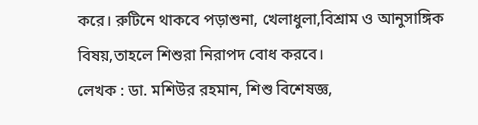করে। রুটিনে থাকবে পড়াশুনা, খেলাধুলা,বিশ্রাম ও আনুসাঙ্গিক বিষয়,তাহলে শিশুরা নিরাপদ বোধ করবে।
লেখক : ডা. মশিউর রহমান, শিশু বিশেষজ্ঞ,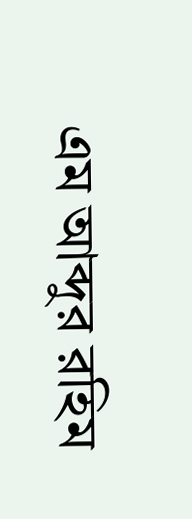এম আব্দুর রহিম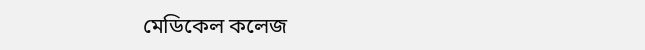মেডিকেল কলেজ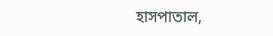হাসপাতাল,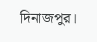দিনাজপুর।